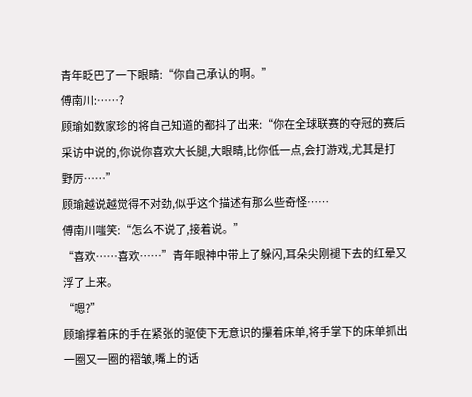青年眨巴了一下眼睛:“你自己承认的啊。”
傅南川:……?
顾瑜如数家珍的将自己知道的都抖了出来:“你在全球联赛的夺冠的赛后采访中说的,你说你喜欢大长腿,大眼睛,比你低一点,会打游戏,尤其是打野厉……”
顾瑜越说越觉得不对劲,似乎这个描述有那么些奇怪……
傅南川嗤笑:“怎么不说了,接着说。”
“喜欢……喜欢……”青年眼神中带上了躲闪,耳朵尖刚褪下去的红晕又浮了上来。
“嗯?”
顾瑜撑着床的手在紧张的驱使下无意识的攥着床单,将手掌下的床单抓出一圈又一圈的褶皱,嘴上的话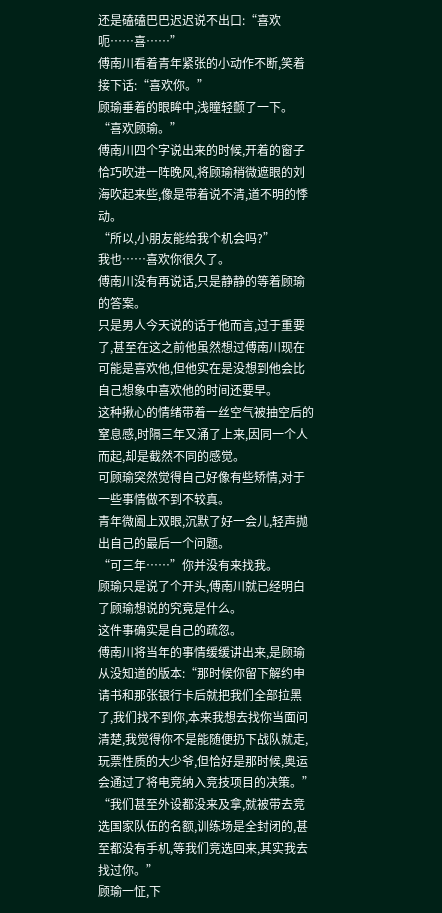还是磕磕巴巴迟迟说不出口:“喜欢呃……喜……”
傅南川看着青年紧张的小动作不断,笑着接下话:“喜欢你。”
顾瑜垂着的眼眸中,浅瞳轻颤了一下。
“喜欢顾瑜。”
傅南川四个字说出来的时候,开着的窗子恰巧吹进一阵晚风,将顾瑜稍微遮眼的刘海吹起来些,像是带着说不清,道不明的悸动。
“所以,小朋友能给我个机会吗?”
我也……喜欢你很久了。
傅南川没有再说话,只是静静的等着顾瑜的答案。
只是男人今天说的话于他而言,过于重要了,甚至在这之前他虽然想过傅南川现在可能是喜欢他,但他实在是没想到他会比自己想象中喜欢他的时间还要早。
这种揪心的情绪带着一丝空气被抽空后的窒息感,时隔三年又涌了上来,因同一个人而起,却是截然不同的感觉。
可顾瑜突然觉得自己好像有些矫情,对于一些事情做不到不较真。
青年微阖上双眼,沉默了好一会儿,轻声抛出自己的最后一个问题。
“可三年……”你并没有来找我。
顾瑜只是说了个开头,傅南川就已经明白了顾瑜想说的究竟是什么。
这件事确实是自己的疏忽。
傅南川将当年的事情缓缓讲出来,是顾瑜从没知道的版本:“那时候你留下解约申请书和那张银行卡后就把我们全部拉黑了,我们找不到你,本来我想去找你当面问清楚,我觉得你不是能随便扔下战队就走,玩票性质的大少爷,但恰好是那时候,奥运会通过了将电竞纳入竞技项目的决策。”
“我们甚至外设都没来及拿,就被带去竞选国家队伍的名额,训练场是全封闭的,甚至都没有手机,等我们竞选回来,其实我去找过你。”
顾瑜一怔,下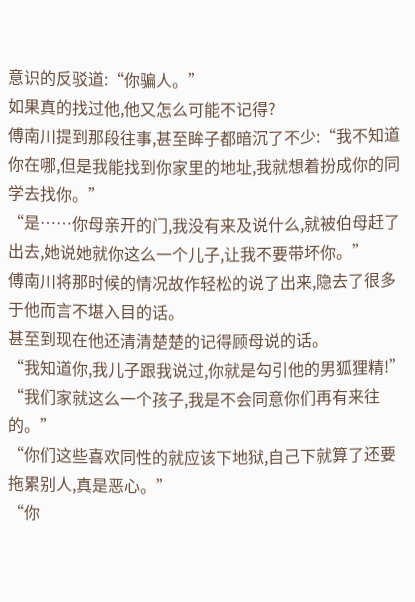意识的反驳道:“你骗人。”
如果真的找过他,他又怎么可能不记得?
傅南川提到那段往事,甚至眸子都暗沉了不少:“我不知道你在哪,但是我能找到你家里的地址,我就想着扮成你的同学去找你。”
“是……你母亲开的门,我没有来及说什么,就被伯母赶了出去,她说她就你这么一个儿子,让我不要带坏你。”
傅南川将那时候的情况故作轻松的说了出来,隐去了很多于他而言不堪入目的话。
甚至到现在他还清清楚楚的记得顾母说的话。
“我知道你,我儿子跟我说过,你就是勾引他的男狐狸精!”
“我们家就这么一个孩子,我是不会同意你们再有来往的。”
“你们这些喜欢同性的就应该下地狱,自己下就算了还要拖累别人,真是恶心。”
“你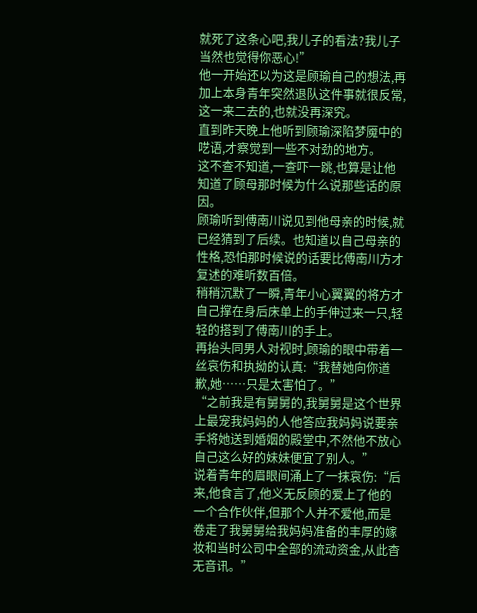就死了这条心吧,我儿子的看法?我儿子当然也觉得你恶心!”
他一开始还以为这是顾瑜自己的想法,再加上本身青年突然退队这件事就很反常,这一来二去的,也就没再深究。
直到昨天晚上他听到顾瑜深陷梦魇中的呓语,才察觉到一些不对劲的地方。
这不查不知道,一查吓一跳,也算是让他知道了顾母那时候为什么说那些话的原因。
顾瑜听到傅南川说见到他母亲的时候,就已经猜到了后续。也知道以自己母亲的性格,恐怕那时候说的话要比傅南川方才复述的难听数百倍。
稍稍沉默了一瞬,青年小心翼翼的将方才自己撑在身后床单上的手伸过来一只,轻轻的搭到了傅南川的手上。
再抬头同男人对视时,顾瑜的眼中带着一丝哀伤和执拗的认真:“我替她向你道歉,她……只是太害怕了。”
“之前我是有舅舅的,我舅舅是这个世界上最宠我妈妈的人他答应我妈妈说要亲手将她送到婚姻的殿堂中,不然他不放心自己这么好的妹妹便宜了别人。”
说着青年的眉眼间涌上了一抹哀伤:“后来,他食言了,他义无反顾的爱上了他的一个合作伙伴,但那个人并不爱他,而是卷走了我舅舅给我妈妈准备的丰厚的嫁妆和当时公司中全部的流动资金,从此杳无音讯。”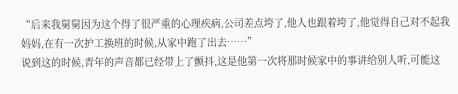“后来我舅舅因为这个得了很严重的心理疾病,公司差点垮了,他人也跟着垮了,他觉得自己对不起我妈妈,在有一次护工换班的时候,从家中跑了出去……”
说到这的时候,青年的声音都已经带上了颤抖,这是他第一次将那时候家中的事讲给别人听,可能这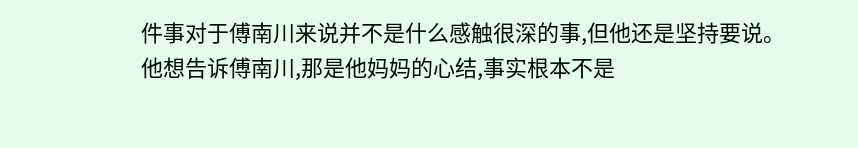件事对于傅南川来说并不是什么感触很深的事,但他还是坚持要说。
他想告诉傅南川,那是他妈妈的心结,事实根本不是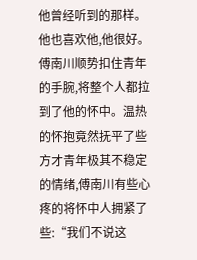他曾经听到的那样。
他也喜欢他,他很好。
傅南川顺势扣住青年的手腕,将整个人都拉到了他的怀中。温热的怀抱竟然抚平了些方才青年极其不稳定的情绪,傅南川有些心疼的将怀中人拥紧了些:“我们不说这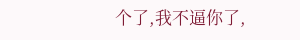个了,我不逼你了,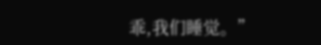乖,我们睡觉。”